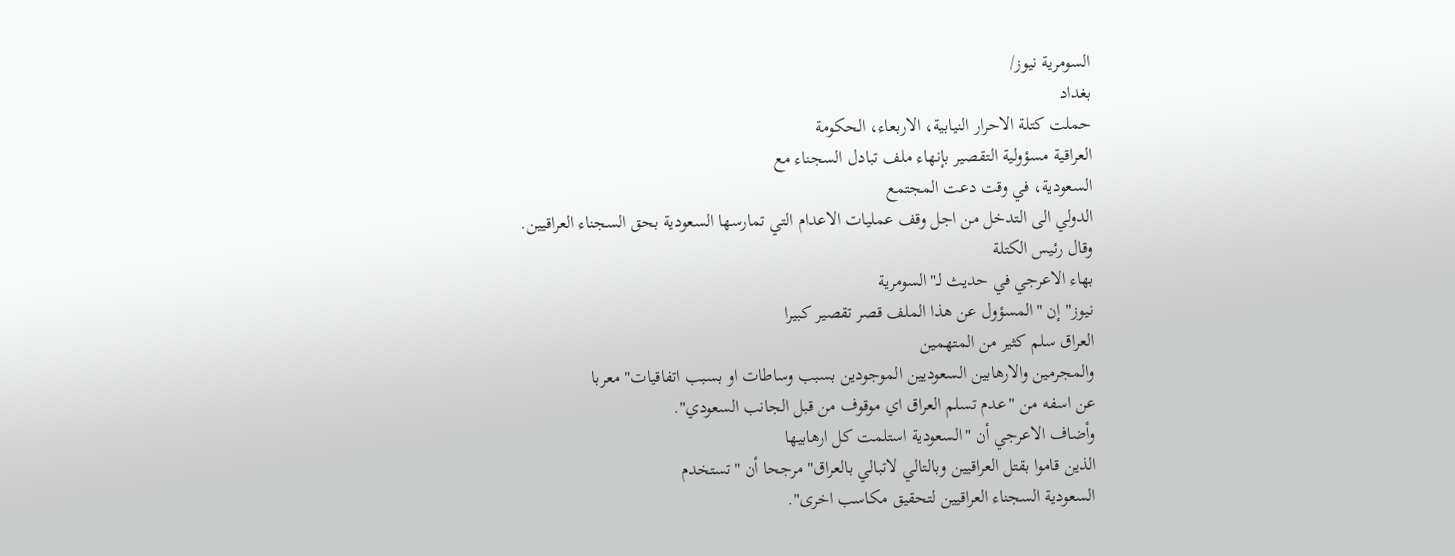السومرية نيوز/
بغداد
حملت كتلة الاحرار النيابية، الاربعاء، الحكومة
العراقية مسؤولية التقصير بإنهاء ملف تبادل السجناء مع
السعودية، في وقت دعت المجتمع
الدولي الى التدخل من اجل وقف عمليات الاعدام التي تمارسها السعودية بحق السجناء العراقيين.
وقال رئيس الكتلة
بهاء الاعرجي في حديث لـ"السومرية
نيوز" إن "المسؤول عن هذا الملف قصر تقصير كبيرا
العراق سلم كثير من المتهمين
والمجرمين والارهابين السعوديين الموجودين بسبب وساطات او بسبب اتفاقيات" معربا
عن اسفه من "عدم تسلم العراق اي موقوف من قبل الجانب السعودي".
وأضاف الاعرجي أن "السعودية استلمت كل ارهابيها
الذين قاموا بقتل العراقيين وبالتالي لاتبالي بالعراق" مرجحا أن "تستخدم
السعودية السجناء العراقيين لتحقيق مكاسب اخرى".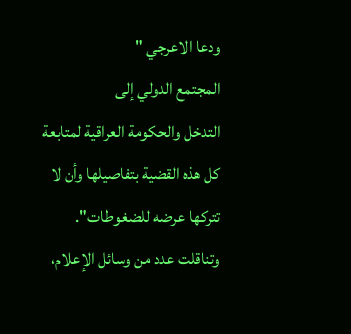ودعا الاعرجي "
المجتمع الدولي إلى
التدخل والحكومة العراقية لمتابعة كل هذه القضية بتفاصيلها وأن لا تتركها عرضه للضغوطات".
وتناقلت عدد من وسائل الإعلام،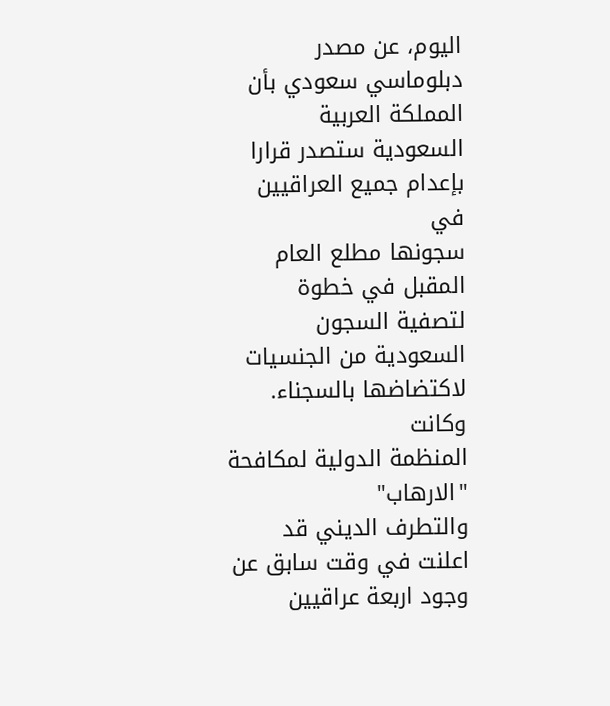اليوم، عن مصدر
دبلوماسي سعودي بأن
المملكة العربية السعودية ستصدر قرارا بإعدام جميع العراقيين في
سجونها مطلع العام المقبل في خطوة لتصفية السجون السعودية من الجنسيات لاكتضاضها بالسجناء.
وكانت
المنظمة الدولية لمكافحة "الارهاب"
والتطرف الديني قد اعلنت في وقت سابق عن وجود اربعة عراقيين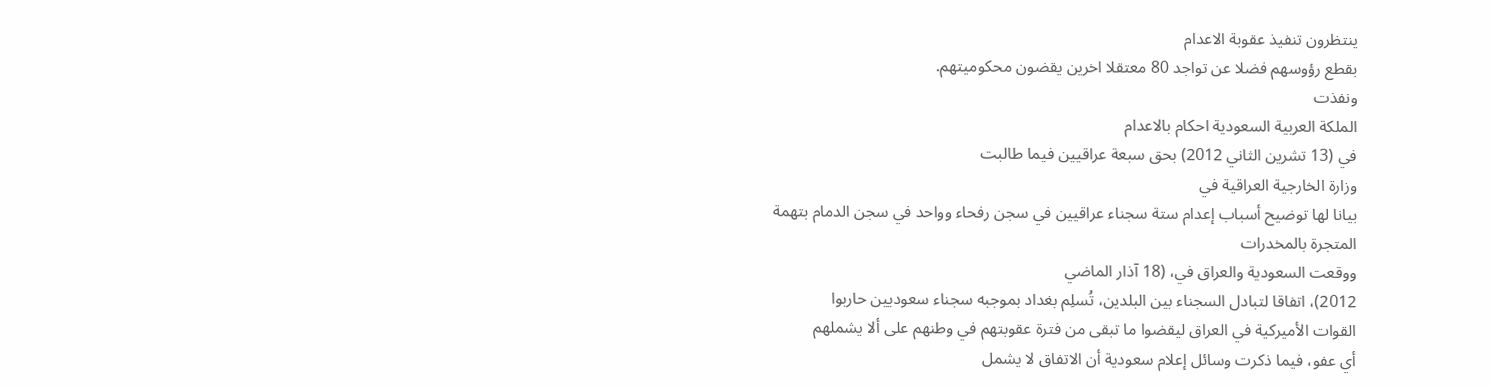ينتظرون تنفيذ عقوبة الاعدام
بقطع رؤوسهم فضلا عن تواجد 80 معتقلا اخرين يقضون محكوميتهم.
ونفذت
الملكة العربية السعودية احكام بالاعدام
في (13 تشرين الثاني 2012) بحق سبعة عراقيين فيما طالبت
وزارة الخارجية العراقية في
بيانا لها توضيح أسباب إعدام ستة سجناء عراقيين في سجن رفحاء وواحد في سجن الدمام بتهمة
المتجرة بالمخدرات
ووقعت السعودية والعراق في، (18 آذار الماضي
2012)، اتفاقا لتبادل السجناء بين البلدين، تُسلِم بغداد بموجبه سجناء سعوديين حاربوا
القوات الأميركية في العراق ليقضوا ما تبقى من فترة عقوبتهم في وطنهم على ألا يشملهم
أي عفو، فيما ذكرت وسائل إعلام سعودية أن الاتفاق لا يشمل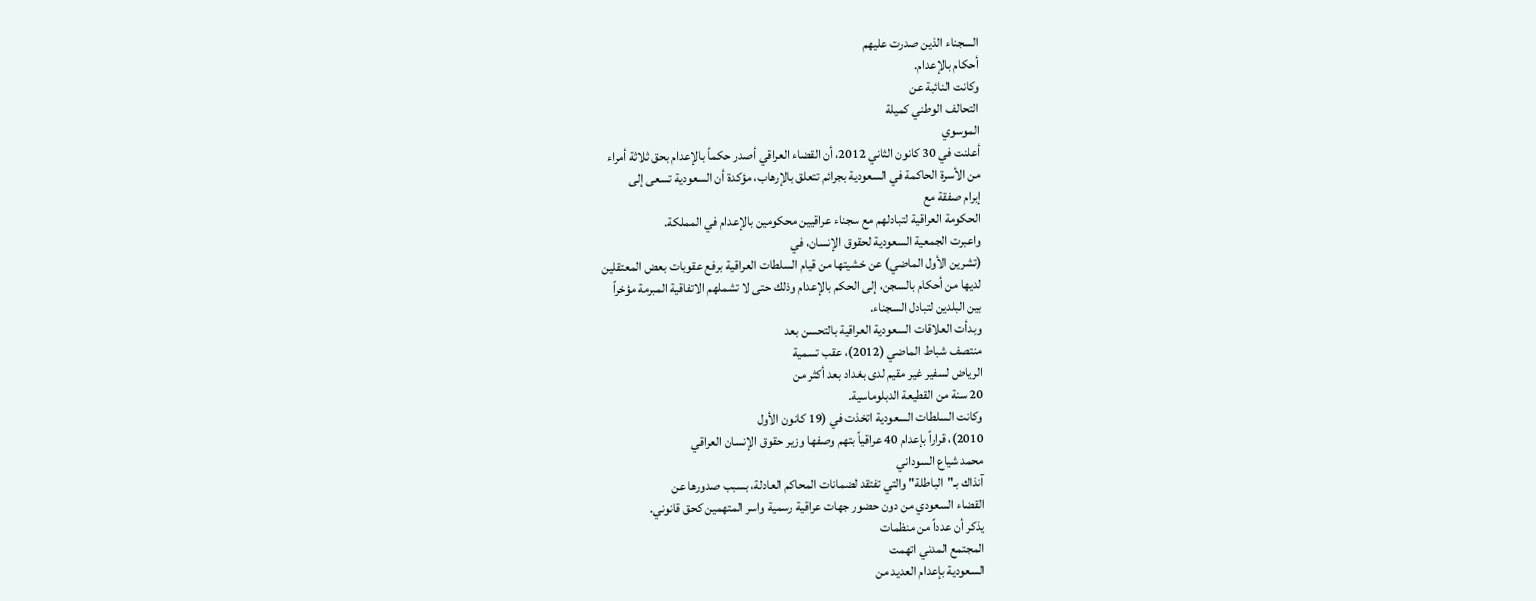السجناء الذين صدرت عليهم
أحكام بالإعدام.
وكانت النائبة عن
التحالف الوطني كميلة
الموسوي
أعلنت في 30 كانون الثاني 2012، أن القضاء العراقي أصدر حكماً بالإعدام بحق ثلاثة أمراء
من الأسرة الحاكمة في السعودية بجرائم تتعلق بالإرهاب، مؤكدة أن السعودية تسعى إلى
إبرام صفقة مع
الحكومة العراقية لتبادلهم مع سجناء عراقيين محكومين بالإعدام في المملكة.
واعبرت الجمعية السعودية لحقوق الإنسان، في
(تشرين الأول الماضي) عن خشيتها من قيام السلطات العراقية برفع عقوبات بعض المعتقلين
لديها من أحكام بالسجن، إلى الحكم بالإعدام وذلك حتى لا تشملهم الاتفاقية المبرمة مؤخراً
بين البلدين لتبادل السجناء.
وبدأت العلاقات السعودية العراقية بالتحسن بعد
منتصف شباط الماضي (2012)، عقب تسمية
الرياض لسفير غير مقيم لدى بغداد بعد أكثر من
20 سنة من القطيعة الدبلوماسية.
وكانت السلطات السعودية اتخذت في (19 كانون الأول
2010)، قراراً بإعدام 40 عراقياً بتهم وصفها وزير حقوق الإنسان العراقي
محمد شياع السوداني
آنذاك بـ"الباطلة" والتي تفتقد لضمانات المحاكم العادلة، بسبب صدورها عن
القضاء السعودي من دون حضور جهات عراقية رسمية واسر المتهمين كحق قانوني.
يذكر أن عدداً من منظمات
المجتمع المدني اتهمت
السعودية بإعدام العديد من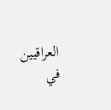العراقيين في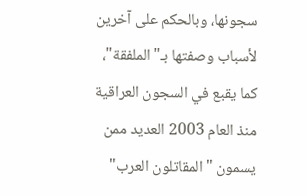سجونها، وبالحكم على آخرين لأسباب وصفتها بـ"الملفقة"،
كما يقبع في السجون العراقية منذ العام 2003 العديد ممن يسمون "المقاتلون العرب"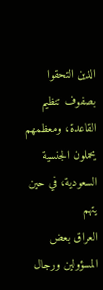الذين التحقوا بصفوف تنظيم القاعدة، ومعظمهم يحملون الجنسية السعودية، في حين يتهم
العراق بعض المسؤولين ورجال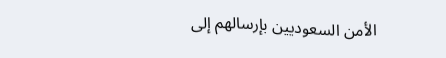الأمن السعوديين بإرسالهم إلى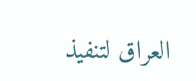العراق لتنفيذ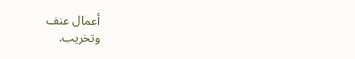أعمال عنف
وتخريب.